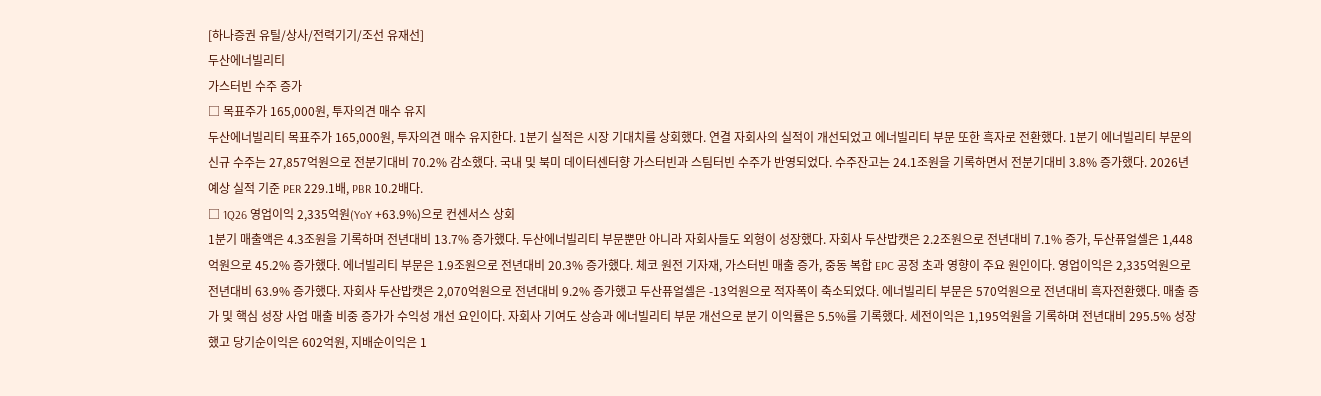[하나증권 유틸/상사/전력기기/조선 유재선]
두산에너빌리티
가스터빈 수주 증가
□ 목표주가 165,000원, 투자의견 매수 유지
두산에너빌리티 목표주가 165,000원, 투자의견 매수 유지한다. 1분기 실적은 시장 기대치를 상회했다. 연결 자회사의 실적이 개선되었고 에너빌리티 부문 또한 흑자로 전환했다. 1분기 에너빌리티 부문의 신규 수주는 27,857억원으로 전분기대비 70.2% 감소했다. 국내 및 북미 데이터센터향 가스터빈과 스팀터빈 수주가 반영되었다. 수주잔고는 24.1조원을 기록하면서 전분기대비 3.8% 증가했다. 2026년 예상 실적 기준 PER 229.1배, PBR 10.2배다.
□ 1Q26 영업이익 2,335억원(YoY +63.9%)으로 컨센서스 상회
1분기 매출액은 4.3조원을 기록하며 전년대비 13.7% 증가했다. 두산에너빌리티 부문뿐만 아니라 자회사들도 외형이 성장했다. 자회사 두산밥캣은 2.2조원으로 전년대비 7.1% 증가, 두산퓨얼셀은 1,448억원으로 45.2% 증가했다. 에너빌리티 부문은 1.9조원으로 전년대비 20.3% 증가했다. 체코 원전 기자재, 가스터빈 매출 증가, 중동 복합 EPC 공정 초과 영향이 주요 원인이다. 영업이익은 2,335억원으로 전년대비 63.9% 증가했다. 자회사 두산밥캣은 2,070억원으로 전년대비 9.2% 증가했고 두산퓨얼셀은 -13억원으로 적자폭이 축소되었다. 에너빌리티 부문은 570억원으로 전년대비 흑자전환했다. 매출 증가 및 핵심 성장 사업 매출 비중 증가가 수익성 개선 요인이다. 자회사 기여도 상승과 에너빌리티 부문 개선으로 분기 이익률은 5.5%를 기록했다. 세전이익은 1,195억원을 기록하며 전년대비 295.5% 성장했고 당기순이익은 602억원, 지배순이익은 1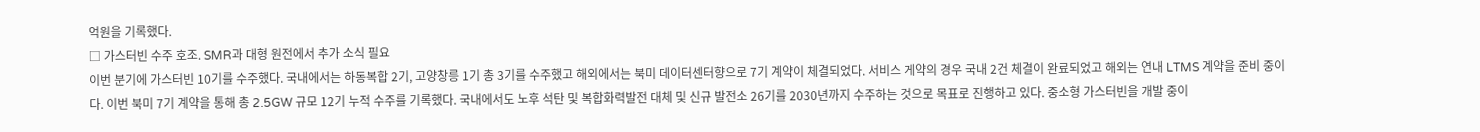억원을 기록했다.
□ 가스터빈 수주 호조. SMR과 대형 원전에서 추가 소식 필요
이번 분기에 가스터빈 10기를 수주했다. 국내에서는 하동복합 2기, 고양창릉 1기 총 3기를 수주했고 해외에서는 북미 데이터센터향으로 7기 계약이 체결되었다. 서비스 게약의 경우 국내 2건 체결이 완료되었고 해외는 연내 LTMS 계약을 준비 중이다. 이번 북미 7기 계약을 통해 총 2.5GW 규모 12기 누적 수주를 기록했다. 국내에서도 노후 석탄 및 복합화력발전 대체 및 신규 발전소 26기를 2030년까지 수주하는 것으로 목표로 진행하고 있다. 중소형 가스터빈을 개발 중이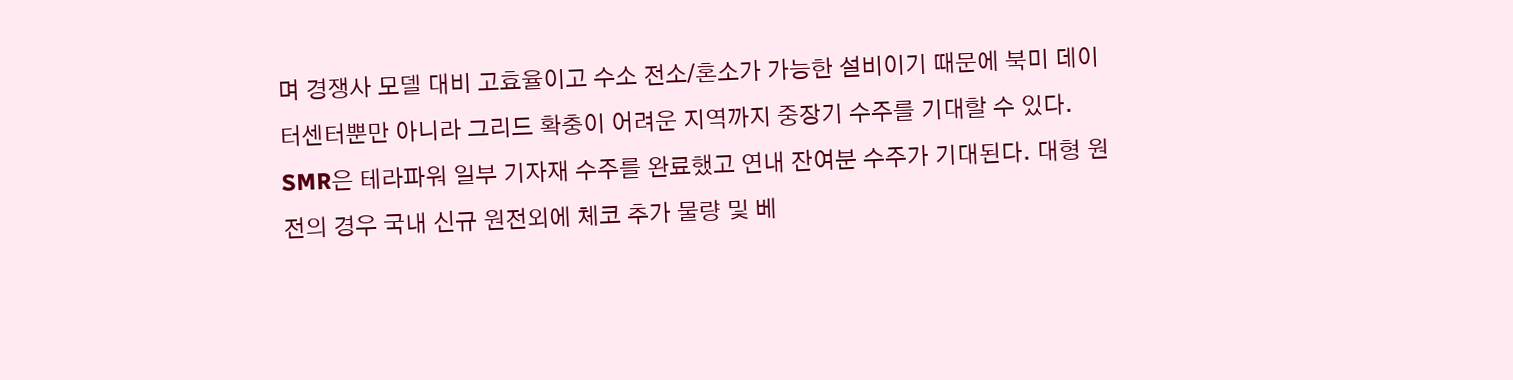며 경쟁사 모델 대비 고효율이고 수소 전소/혼소가 가능한 설비이기 때문에 북미 데이터센터뿐만 아니라 그리드 확충이 어려운 지역까지 중장기 수주를 기대할 수 있다. SMR은 테라파워 일부 기자재 수주를 완료했고 연내 잔여분 수주가 기대된다. 대형 원전의 경우 국내 신규 원전외에 체코 추가 물량 및 베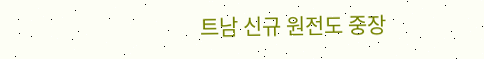트남 신규 원전도 중장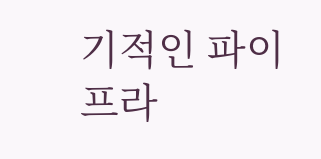기적인 파이프라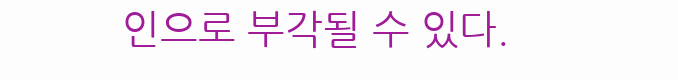인으로 부각될 수 있다.